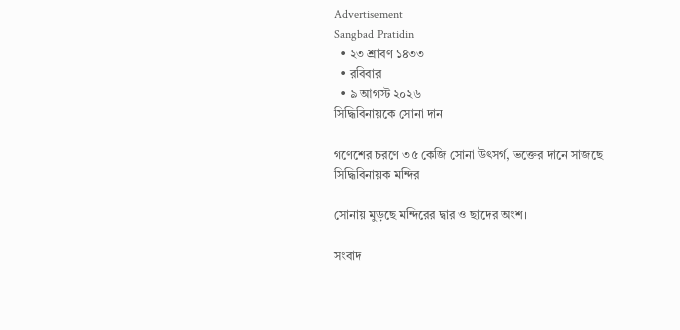Advertisement
Sangbad Pratidin
  • ২৩ শ্রাবণ ১৪৩৩
  • রবিবার
  • ৯ আগস্ট ২০২৬
সিদ্ধিবিনায়কে সোনা দান

গণেশের চরণে ৩৫ কেজি সোনা উৎসর্গ, ভক্তের দানে সাজছে সিদ্ধিবিনায়ক মন্দির

সোনায় মুড়ছে মন্দিরের দ্বার ও ছাদের অংশ।

সংবাদ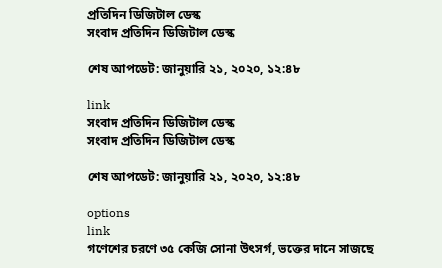প্রতিদিন ডিজিটাল ডেস্ক
সংবাদ প্রতিদিন ডিজিটাল ডেস্ক

শেষ আপডেট: জানুয়ারি ২১, ২০২০, ১২:৪৮

link
সংবাদ প্রতিদিন ডিজিটাল ডেস্ক
সংবাদ প্রতিদিন ডিজিটাল ডেস্ক

শেষ আপডেট: জানুয়ারি ২১, ২০২০, ১২:৪৮

options
link
গণেশের চরণে ৩৫ কেজি সোনা উৎসর্গ, ভক্তের দানে সাজছে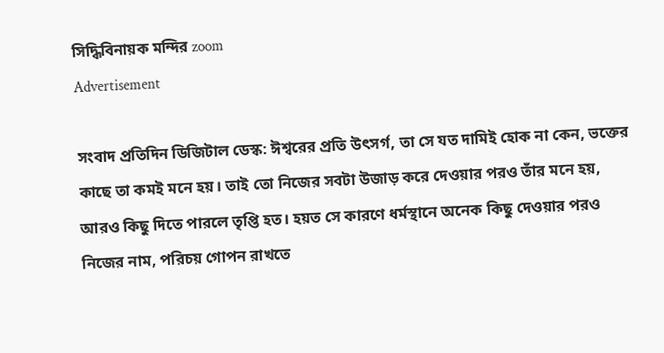সিদ্ধিবিনায়ক মন্দির zoom
Advertisement

সংবাদ প্রতিদিন ডিজিটাল ডেস্ক: ঈশ্বরের প্রতি উৎসর্গ, তা সে যত দামিই হোক না কেন, ভক্তের কাছে তা কমই মনে হয়। তাই তো নিজের সবটা উজাড় করে দেওয়ার পরও তাঁর মনে হয়, আরও কিছু দিতে পারলে তৃপ্তি হত। হয়ত সে কারণে ধর্মস্থানে অনেক কিছু দেওয়ার পরও নিজের নাম, পরিচয় গোপন রাখতে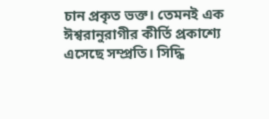চান প্রকৃত ভক্ত। তেমনই এক ঈশ্বরানুরাগীর কীর্তি প্রকাশ্যে এসেছে সম্প্রতি। সিদ্ধি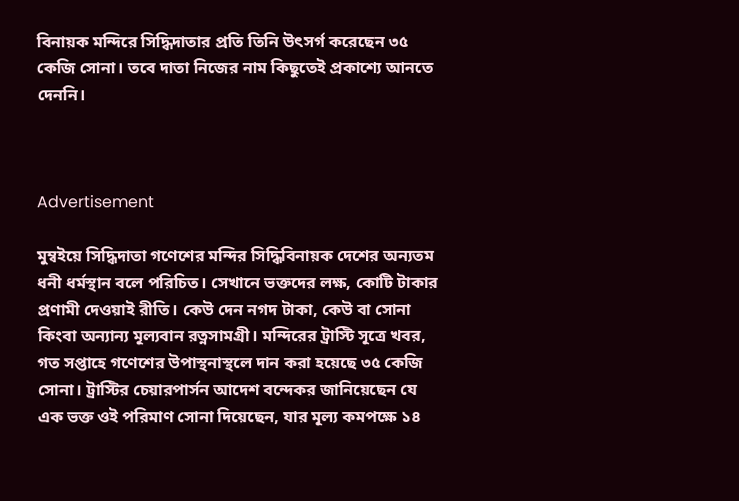বিনায়ক মন্দিরে সিদ্ধিদাতার প্রতি তিনি উৎসর্গ করেছেন ৩৫ কেজি সোনা। তবে দাতা নিজের নাম কিছুতেই প্রকাশ্যে আনতে দেননি।



Advertisement

মুম্বইয়ে সিদ্ধিদাতা গণেশের মন্দির সিদ্ধিবিনায়ক দেশের অন্যতম ধনী ধর্মস্থান বলে পরিচিত। সেখানে ভক্তদের লক্ষ, কোটি টাকার প্রণামী দেওয়াই রীতি। কেউ দেন নগদ টাকা, কেউ বা সোনা কিংবা অন্যান্য মূল্যবান রত্নসামগ্রী। মন্দিরের ট্রাস্টি সূত্রে খবর, গত সপ্তাহে গণেশের উপাস্থনাস্থলে দান করা হয়েছে ৩৫ কেজি সোনা। ট্রাস্টির চেয়ারপার্সন আদেশ বন্দেকর জানিয়েছেন যে এক ভক্ত ওই পরিমাণ সোনা দিয়েছেন, যার মূল্য কমপক্ষে ১৪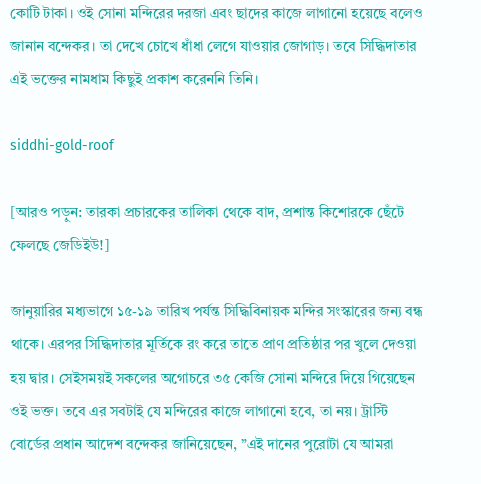কোটি টাকা। ওই সোনা মন্দিরের দরজা এবং ছাদের কাজে লাগানো হয়েছে বলেও জানান বন্দেকর। তা দেখে চোখে ধাঁধা লেগে যাওয়ার জোগাড়। তবে সিদ্ধিদাতার এই ভক্তের নামধাম কিছুই প্রকাশ করেননি তিনি।

siddhi-gold-roof

[আরও পড়ুন: তারকা প্রচারকের তালিকা থেকে বাদ, প্রশান্ত কিশোরকে ছেঁটে ফেলছে জেডিইউ!]

জানুয়ারির মধ্যভাগে ১৫-১৯ তারিখ পর্যন্ত সিদ্ধিবিনায়ক মন্দির সংস্কারের জন্য বন্ধ থাকে। এরপর সিদ্ধিদাতার মূর্তিকে রং করে তাতে প্রাণ প্রতিষ্ঠার পর খুলে দেওয়া হয় দ্বার। সেইসময়ই সকলের অগোচরে ৩৫ কেজি সোনা মন্দিরে দিয়ে গিয়েছেন ওই ভক্ত। তবে এর সবটাই যে মন্দিরের কাজে লাগানো হবে, তা নয়। ট্রাস্টি বোর্ডের প্রধান আদেশ বন্দেকর জানিয়েছেন, ”এই দানের পুরোটা যে আমরা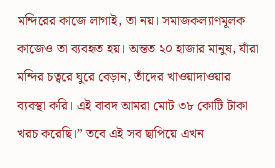মন্দিরের কাজে লাগাই, তা নয়। সমাজকল্যাণমূলক কাজেও তা ব্যবহৃত হয়। অন্তত ২০ হাজার মানুষ, যাঁরা মন্দির চত্বরে ঘুরে বেড়ান, তাঁদের খাওয়াদাওয়ার ব্যবস্থা করি। এই বাবদ আমরা মোট ৩৮ কোটি টাকা খরচ করেছি।” তবে এই সব ছাপিয়ে এখন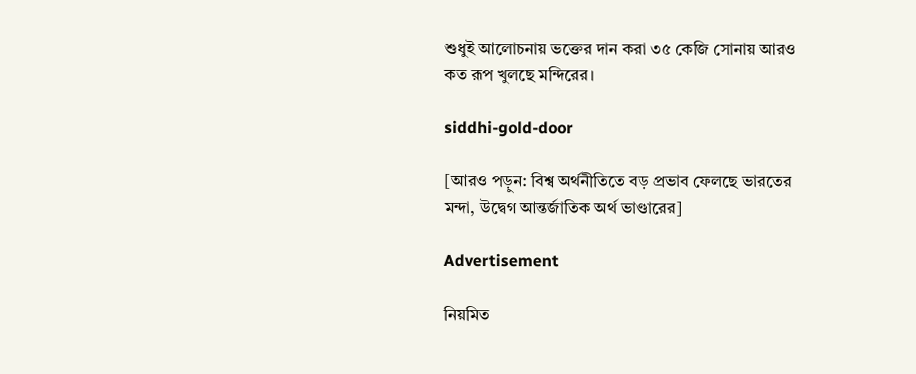শুধুই আলোচনায় ভক্তের দান করা ৩৫ কেজি সোনায় আরও কত রূপ খুলছে মন্দিরের।

siddhi-gold-door

[আরও পড়ুন: বিশ্ব অর্থনীতিতে বড় প্রভাব ফেলছে ভারতের মন্দা, উদ্বেগ আন্তর্জাতিক অর্থ ভাণ্ডারের]

Advertisement

নিয়মিত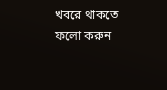খবরে থাকতে ফলো করুন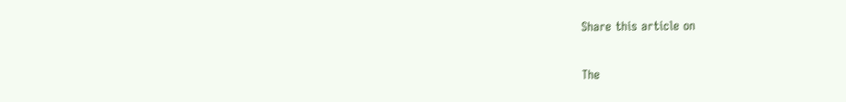Share this article on

The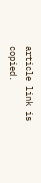article link is copied.